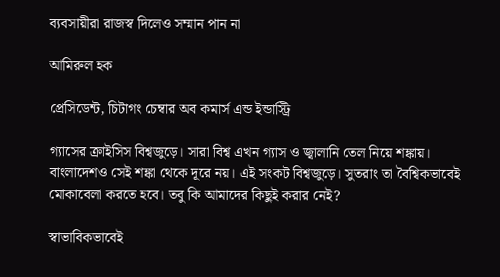ব্যবসায়ীরা রাজস্ব দিলেও সম্মান পান না

আমিরুল হক

প্রেসিডেন্ট, চিটাগং চেম্বার অব কমার্স এন্ড ইন্ডাস্ট্রি

গ্যাসের ক্রাইসিস বিশ্বজুড়ে। সারা বিশ্ব এখন গ্যাস ও জ্বালানি তেল নিয়ে শঙ্কায়। বাংলাদেশও সেই শঙ্কা থেকে দূরে নয়। এই সংকট বিশ্বজুড়ে। সুতরাং তা বৈশ্বিকভাবেই মোকাবেলা করতে হবে। তবু কি আমাদের কিছুই করার নেই?

স্বাভাবিকভাবেই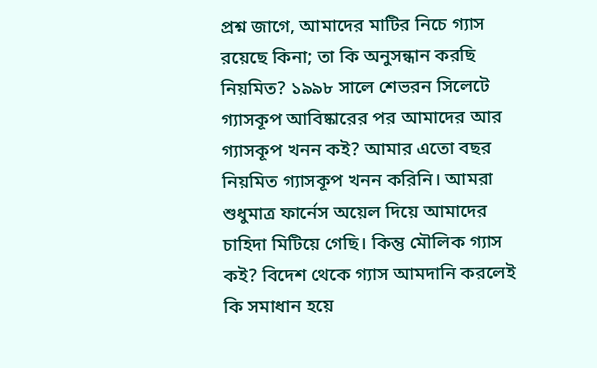প্রশ্ন জাগে, আমাদের মাটির নিচে গ্যাস রয়েছে কিনা; তা কি অনুসন্ধান করছি নিয়মিত? ১৯৯৮ সালে শেভরন সিলেটে গ্যাসকূপ আবিষ্কারের পর আমাদের আর গ্যাসকূপ খনন কই? আমার এতো বছর নিয়মিত গ্যাসকূপ খনন করিনি। আমরা শুধুমাত্র ফার্নেস অয়েল দিয়ে আমাদের চাহিদা মিটিয়ে গেছি। কিন্তু মৌলিক গ্যাস কই? বিদেশ থেকে গ্যাস আমদানি করলেই কি সমাধান হয়ে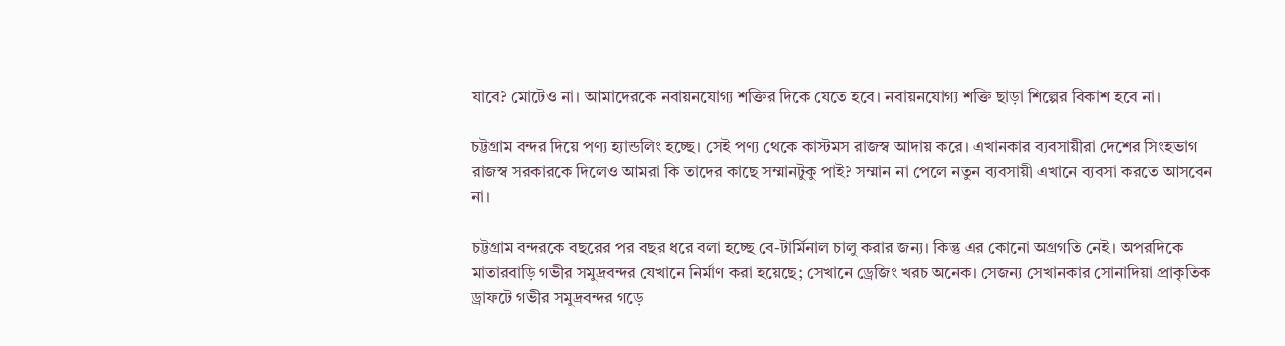যাবে? মোটেও না। আমাদেরকে নবায়নযোগ্য শক্তির দিকে যেতে হবে। নবায়নযোগ্য শক্তি ছাড়া শিল্পের বিকাশ হবে না।

চট্টগ্রাম বন্দর দিয়ে পণ্য হ্যান্ডলিং হচ্ছে। সেই পণ্য থেকে কাস্টমস রাজস্ব আদায় করে। এখানকার ব্যবসায়ীরা দেশের সিংহভাগ রাজস্ব সরকারকে দিলেও আমরা কি তাদের কাছে সম্মানটুকু পাই? সম্মান না পেলে নতুন ব্যবসায়ী এখানে ব্যবসা করতে আসবেন না।

চট্টগ্রাম বন্দরকে বছরের পর বছর ধরে বলা হচ্ছে বে-টার্মিনাল চালু করার জন্য। কিন্তু এর কোনো অগ্রগতি নেই। অপরদিকে মাতারবাড়ি গভীর সমুদ্রবন্দর যেখানে নির্মাণ করা হয়েছে; সেখানে ড্রেজিং খরচ অনেক। সেজন্য সেখানকার সোনাদিয়া প্রাকৃতিক ড্রাফটে গভীর সমুদ্রবন্দর গড়ে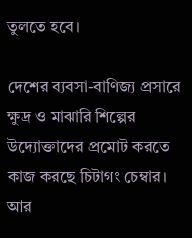তুলতে হবে।

দেশের ব্যবসা-বাণিজ্য প্রসারে ক্ষুদ্র ও মাঝারি শিল্পের উদ্যোক্তাদের প্রমোট করতে কাজ করছে চিটাগং চেম্বার। আর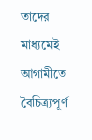তাদের মাধ্যমেই আগামীতে বৈচিত্র্যপূর্ণ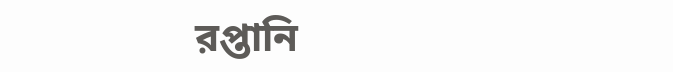রপ্তানি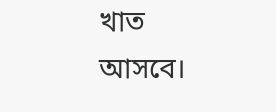খাত আসবে।